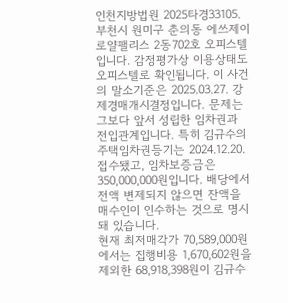인천지방법원 2025타경33105. 부천시 원미구 춘의동 에쓰제이로얄팰리스 2동702호 오피스텔입니다. 감정평가상 이용상태도 오피스텔로 확인됩니다. 이 사건의 말소기준은 2025.03.27. 강제경매개시결정입니다. 문제는 그보다 앞서 성립한 임차권과 전입관계입니다. 특히 김규수의 주택임차권등기는 2024.12.20. 접수됐고, 임차보증금은 350,000,000원입니다. 배당에서 전액 변제되지 않으면 잔액을 매수인이 인수하는 것으로 명시돼 있습니다.
현재 최저매각가 70,589,000원에서는 집행비용 1,670,602원을 제외한 68,918,398원이 김규수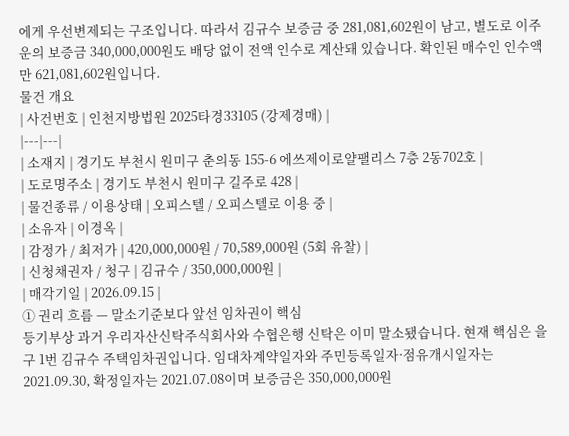에게 우선변제되는 구조입니다. 따라서 김규수 보증금 중 281,081,602원이 남고, 별도로 이주운의 보증금 340,000,000원도 배당 없이 전액 인수로 계산돼 있습니다. 확인된 매수인 인수액만 621,081,602원입니다.
물건 개요
| 사건번호 | 인천지방법원 2025타경33105 (강제경매) |
|---|---|
| 소재지 | 경기도 부천시 원미구 춘의동 155-6 에쓰제이로얄팰리스 7층 2동702호 |
| 도로명주소 | 경기도 부천시 원미구 길주로 428 |
| 물건종류 / 이용상태 | 오피스텔 / 오피스텔로 이용 중 |
| 소유자 | 이경옥 |
| 감정가 / 최저가 | 420,000,000원 / 70,589,000원 (5회 유찰) |
| 신청채권자 / 청구 | 김규수 / 350,000,000원 |
| 매각기일 | 2026.09.15 |
① 권리 흐름 — 말소기준보다 앞선 임차권이 핵심
등기부상 과거 우리자산신탁주식회사와 수협은행 신탁은 이미 말소됐습니다. 현재 핵심은 을구 1번 김규수 주택임차권입니다. 임대차계약일자와 주민등록일자·점유개시일자는 2021.09.30, 확정일자는 2021.07.08이며 보증금은 350,000,000원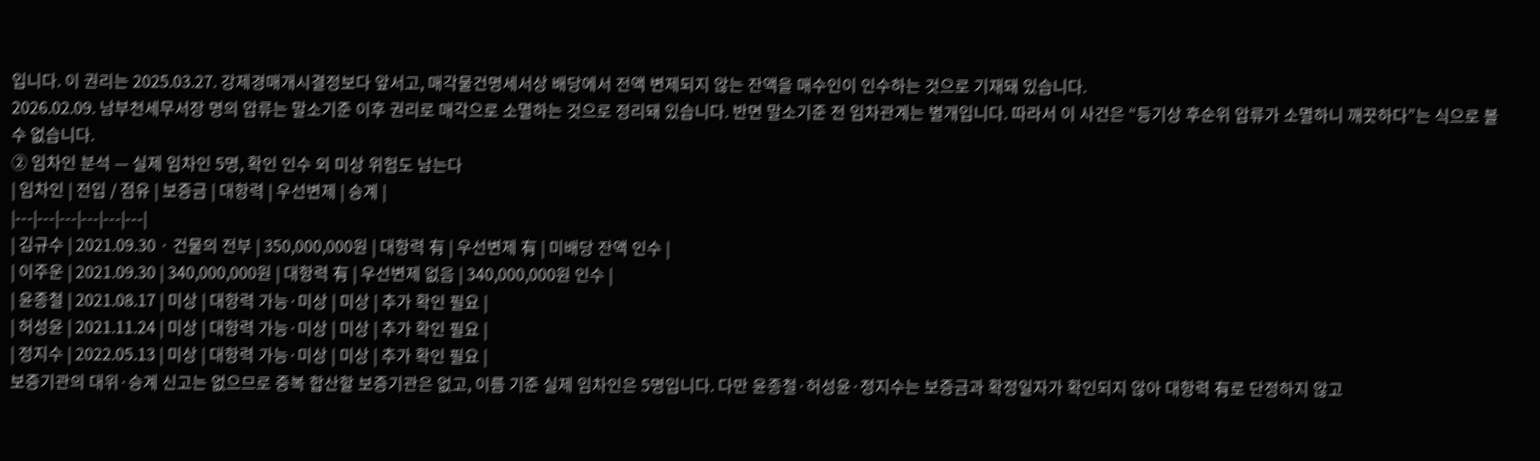입니다. 이 권리는 2025.03.27. 강제경매개시결정보다 앞서고, 매각물건명세서상 배당에서 전액 변제되지 않는 잔액을 매수인이 인수하는 것으로 기재돼 있습니다.
2026.02.09. 남부천세무서장 명의 압류는 말소기준 이후 권리로 매각으로 소멸하는 것으로 정리돼 있습니다. 반면 말소기준 전 임차관계는 별개입니다. 따라서 이 사건은 “등기상 후순위 압류가 소멸하니 깨끗하다”는 식으로 볼 수 없습니다.
② 임차인 분석 — 실제 임차인 5명, 확인 인수 외 미상 위험도 남는다
| 임차인 | 전입 / 점유 | 보증금 | 대항력 | 우선변제 | 승계 |
|---|---|---|---|---|---|
| 김규수 | 2021.09.30 · 건물의 전부 | 350,000,000원 | 대항력 有 | 우선변제 有 | 미배당 잔액 인수 |
| 이주운 | 2021.09.30 | 340,000,000원 | 대항력 有 | 우선변제 없음 | 340,000,000원 인수 |
| 윤종철 | 2021.08.17 | 미상 | 대항력 가능·미상 | 미상 | 추가 확인 필요 |
| 허성윤 | 2021.11.24 | 미상 | 대항력 가능·미상 | 미상 | 추가 확인 필요 |
| 정지수 | 2022.05.13 | 미상 | 대항력 가능·미상 | 미상 | 추가 확인 필요 |
보증기관의 대위·승계 신고는 없으므로 중복 합산할 보증기관은 없고, 이름 기준 실제 임차인은 5명입니다. 다만 윤종철·허성윤·정지수는 보증금과 확정일자가 확인되지 않아 대항력 有로 단정하지 않고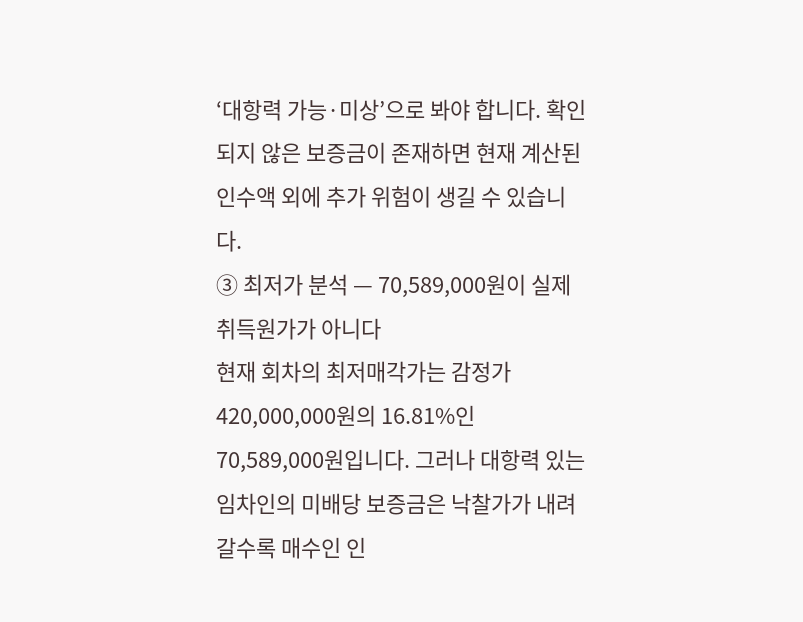‘대항력 가능·미상’으로 봐야 합니다. 확인되지 않은 보증금이 존재하면 현재 계산된 인수액 외에 추가 위험이 생길 수 있습니다.
③ 최저가 분석 — 70,589,000원이 실제 취득원가가 아니다
현재 회차의 최저매각가는 감정가 420,000,000원의 16.81%인 70,589,000원입니다. 그러나 대항력 있는 임차인의 미배당 보증금은 낙찰가가 내려갈수록 매수인 인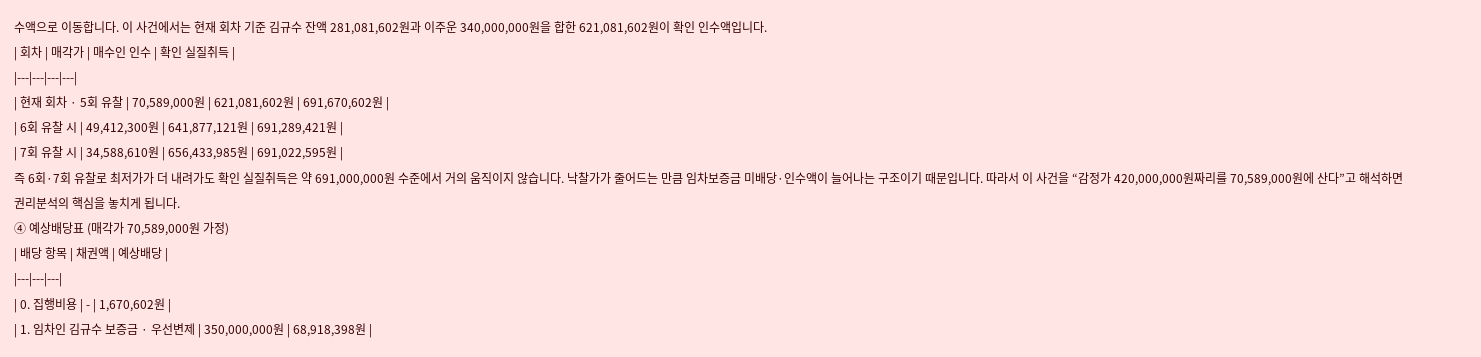수액으로 이동합니다. 이 사건에서는 현재 회차 기준 김규수 잔액 281,081,602원과 이주운 340,000,000원을 합한 621,081,602원이 확인 인수액입니다.
| 회차 | 매각가 | 매수인 인수 | 확인 실질취득 |
|---|---|---|---|
| 현재 회차 · 5회 유찰 | 70,589,000원 | 621,081,602원 | 691,670,602원 |
| 6회 유찰 시 | 49,412,300원 | 641,877,121원 | 691,289,421원 |
| 7회 유찰 시 | 34,588,610원 | 656,433,985원 | 691,022,595원 |
즉 6회·7회 유찰로 최저가가 더 내려가도 확인 실질취득은 약 691,000,000원 수준에서 거의 움직이지 않습니다. 낙찰가가 줄어드는 만큼 임차보증금 미배당·인수액이 늘어나는 구조이기 때문입니다. 따라서 이 사건을 “감정가 420,000,000원짜리를 70,589,000원에 산다”고 해석하면 권리분석의 핵심을 놓치게 됩니다.
④ 예상배당표 (매각가 70,589,000원 가정)
| 배당 항목 | 채권액 | 예상배당 |
|---|---|---|
| 0. 집행비용 | - | 1,670,602원 |
| 1. 임차인 김규수 보증금 · 우선변제 | 350,000,000원 | 68,918,398원 |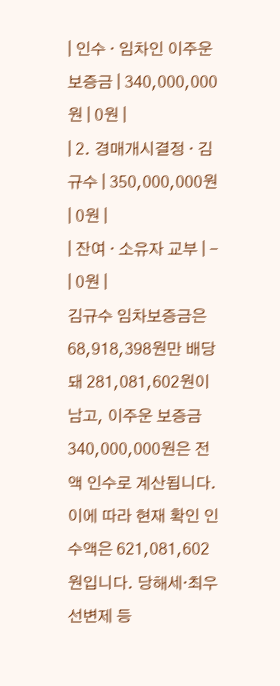| 인수 · 임차인 이주운 보증금 | 340,000,000원 | 0원 |
| 2. 경매개시결정 · 김규수 | 350,000,000원 | 0원 |
| 잔여 · 소유자 교부 | - | 0원 |
김규수 임차보증금은 68,918,398원만 배당돼 281,081,602원이 남고, 이주운 보증금 340,000,000원은 전액 인수로 계산됩니다. 이에 따라 현재 확인 인수액은 621,081,602원입니다. 당해세·최우선변제 등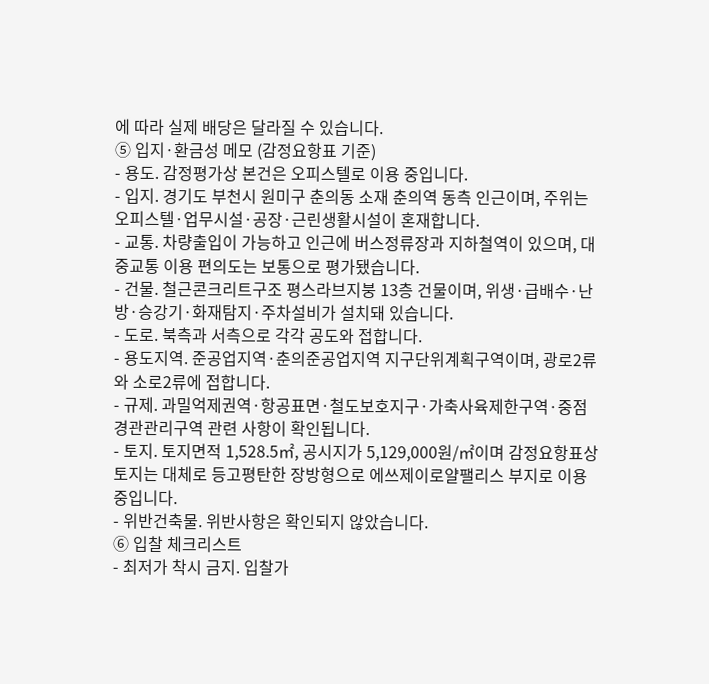에 따라 실제 배당은 달라질 수 있습니다.
⑤ 입지·환금성 메모 (감정요항표 기준)
- 용도. 감정평가상 본건은 오피스텔로 이용 중입니다.
- 입지. 경기도 부천시 원미구 춘의동 소재 춘의역 동측 인근이며, 주위는 오피스텔·업무시설·공장·근린생활시설이 혼재합니다.
- 교통. 차량출입이 가능하고 인근에 버스정류장과 지하철역이 있으며, 대중교통 이용 편의도는 보통으로 평가됐습니다.
- 건물. 철근콘크리트구조 평스라브지붕 13층 건물이며, 위생·급배수·난방·승강기·화재탐지·주차설비가 설치돼 있습니다.
- 도로. 북측과 서측으로 각각 공도와 접합니다.
- 용도지역. 준공업지역·춘의준공업지역 지구단위계획구역이며, 광로2류와 소로2류에 접합니다.
- 규제. 과밀억제권역·항공표면·철도보호지구·가축사육제한구역·중점경관관리구역 관련 사항이 확인됩니다.
- 토지. 토지면적 1,528.5㎡, 공시지가 5,129,000원/㎡이며 감정요항표상 토지는 대체로 등고평탄한 장방형으로 에쓰제이로얄팰리스 부지로 이용 중입니다.
- 위반건축물. 위반사항은 확인되지 않았습니다.
⑥ 입찰 체크리스트
- 최저가 착시 금지. 입찰가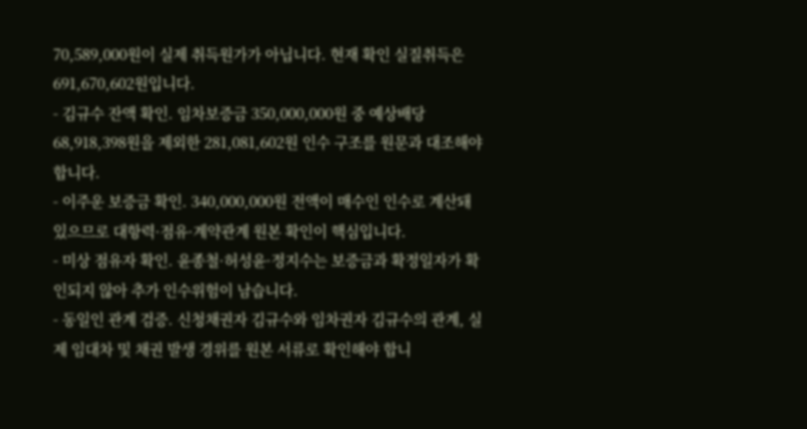70,589,000원이 실제 취득원가가 아닙니다. 현재 확인 실질취득은 691,670,602원입니다.
- 김규수 잔액 확인. 임차보증금 350,000,000원 중 예상배당 68,918,398원을 제외한 281,081,602원 인수 구조를 원문과 대조해야 합니다.
- 이주운 보증금 확인. 340,000,000원 전액이 매수인 인수로 계산돼 있으므로 대항력·점유·계약관계 원본 확인이 핵심입니다.
- 미상 점유자 확인. 윤종철·허성윤·정지수는 보증금과 확정일자가 확인되지 않아 추가 인수위험이 남습니다.
- 동일인 관계 검증. 신청채권자 김규수와 임차권자 김규수의 관계, 실제 임대차 및 채권 발생 경위를 원본 서류로 확인해야 합니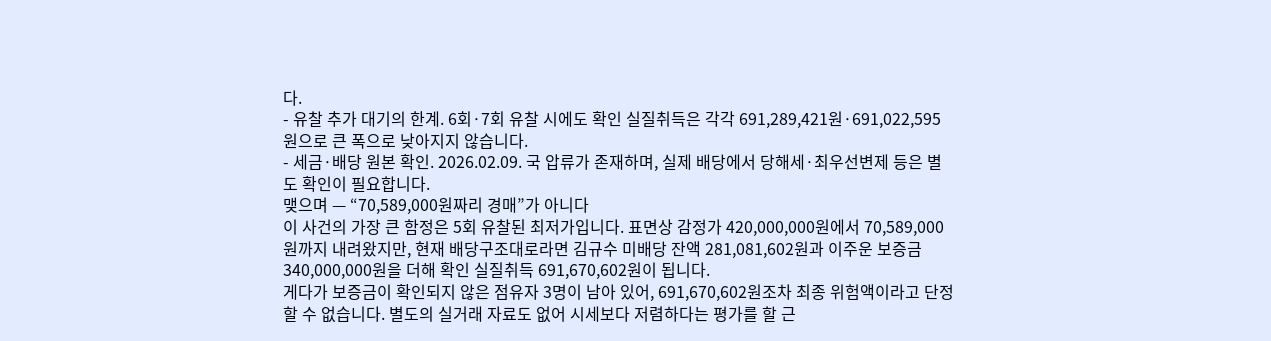다.
- 유찰 추가 대기의 한계. 6회·7회 유찰 시에도 확인 실질취득은 각각 691,289,421원·691,022,595원으로 큰 폭으로 낮아지지 않습니다.
- 세금·배당 원본 확인. 2026.02.09. 국 압류가 존재하며, 실제 배당에서 당해세·최우선변제 등은 별도 확인이 필요합니다.
맺으며 — “70,589,000원짜리 경매”가 아니다
이 사건의 가장 큰 함정은 5회 유찰된 최저가입니다. 표면상 감정가 420,000,000원에서 70,589,000원까지 내려왔지만, 현재 배당구조대로라면 김규수 미배당 잔액 281,081,602원과 이주운 보증금 340,000,000원을 더해 확인 실질취득 691,670,602원이 됩니다.
게다가 보증금이 확인되지 않은 점유자 3명이 남아 있어, 691,670,602원조차 최종 위험액이라고 단정할 수 없습니다. 별도의 실거래 자료도 없어 시세보다 저렴하다는 평가를 할 근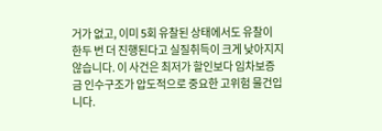거가 없고, 이미 5회 유찰된 상태에서도 유찰이 한두 번 더 진행된다고 실질취득이 크게 낮아지지 않습니다. 이 사건은 최저가 할인보다 임차보증금 인수구조가 압도적으로 중요한 고위험 물건입니다.